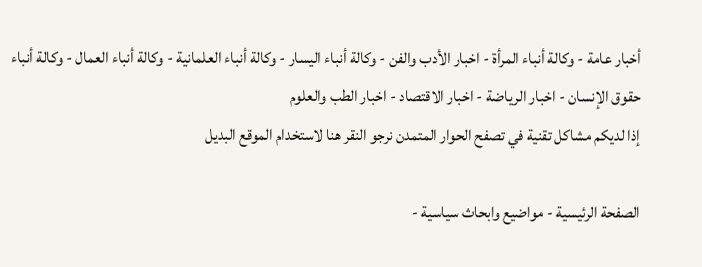أخبار عامة - وكالة أنباء المرأة - اخبار الأدب والفن - وكالة أنباء اليسار - وكالة أنباء العلمانية - وكالة أنباء العمال - وكالة أنباء حقوق الإنسان - اخبار الرياضة - اخبار الاقتصاد - اخبار الطب والعلوم
إذا لديكم مشاكل تقنية في تصفح الحوار المتمدن نرجو النقر هنا لاستخدام الموقع البديل

الصفحة الرئيسية - مواضيع وابحاث سياسية -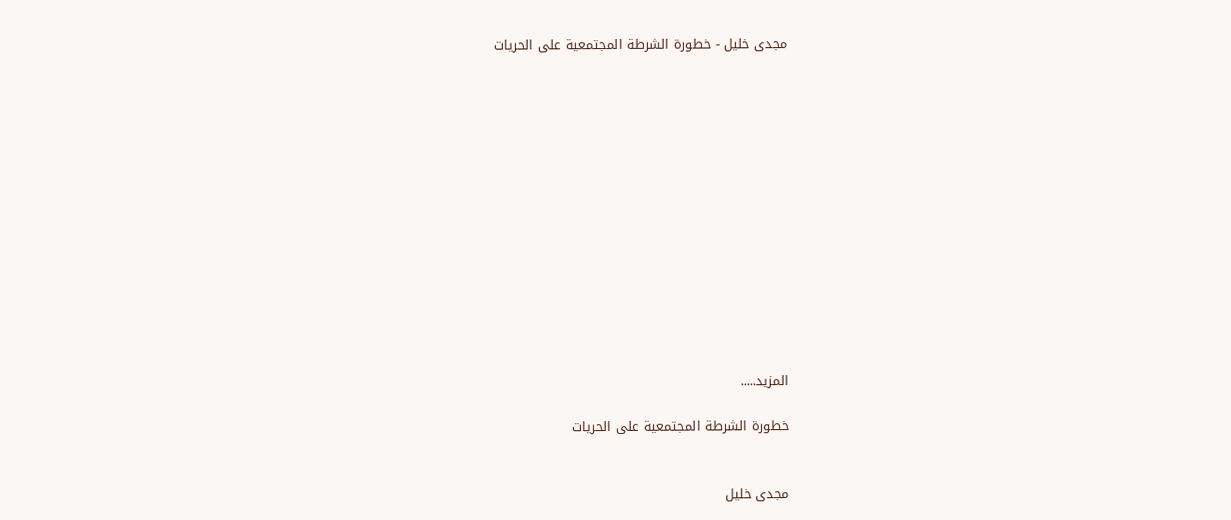مجدى خليل - خطورة الشرطة المجتمعية على الحريات














المزيد.....

خطورة الشرطة المجتمعية على الحريات


مجدى خليل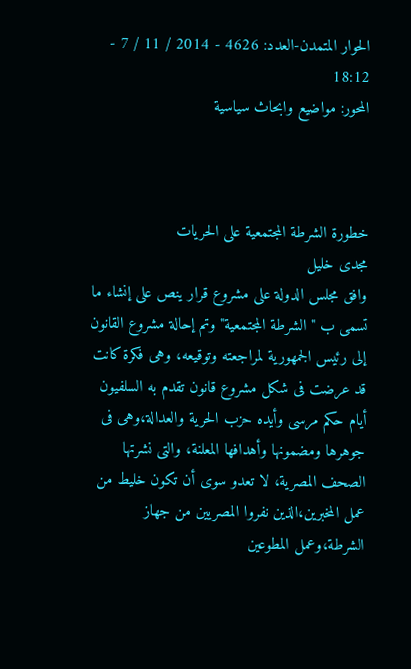الحوار المتمدن-العدد: 4626 - 2014 / 11 / 7 - 18:12
المحور: مواضيع وابحاث سياسية



خطورة الشرطة المجتمعية على الحريات
مجدى خليل
وافق مجلس الدولة على مشروع قرار ينص على إنشاء ما تسمى ب " الشرطة المجتمعية" وتم إحالة مشروع القانون إلى رئيس الجمهورية لمراجعته وتوقيعه، وهى فكرة كانت قد عرضت فى شكل مشروع قانون تقدم به السلفيون أيام حكم مرسى وأيده حزب الحرية والعدالة،وهى فى جوهرها ومضمونها وأهدافها المعلنة، والتى نشرتها الصحف المصرية، لا تعدو سوى أن تكون خليط من عمل المخبرين،الذين نفروا المصريين من جهاز الشرطة،وعمل المطوعين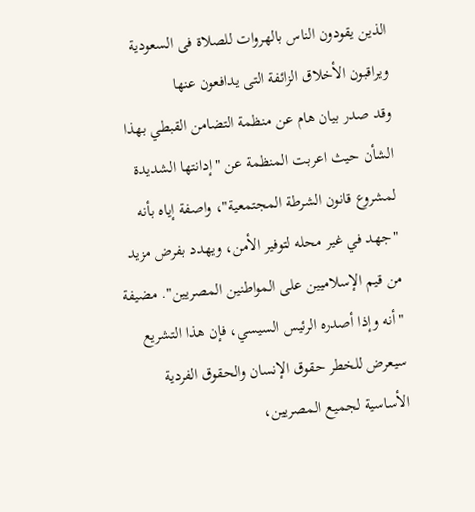الذين يقودون الناس بالهروات للصلاة فى السعودية ويراقبون الأخلاق الزائفة التى يدافعون عنها
وقد صدر بيان هام عن منظمة التضامن القبطي بهذا الشأن حيث اعربت المنظمة عن "إدانتها الشديدة لمشروع قانون الشرطة المجتمعية"، واصفة إياه بأنه "جهد في غير محله لتوفير الأمن، ويهدد بفرض مزيد من قيم الإسلاميين على المواطنين المصريين". مضيفة "أنه وإذا أصدره الرئيس السيسي، فإن هذا التشريع سيعرض للخطر حقوق الإنسان والحقوق الفردية الأساسية لجميع المصريين،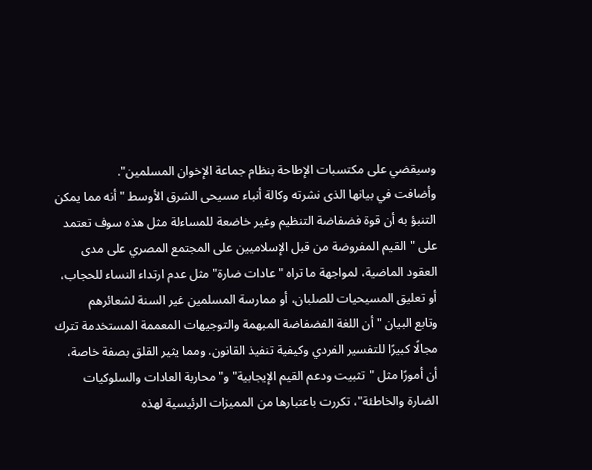وسيقضي على مكتسبات الإطاحة بنظام جماعة الإخوان المسلمين".
وأضافت في بيانها الذى نشرته وكالة أنباء مسيحى الشرق الأوسط "أنه مما يمكن التنبؤ به أن قوة فضفاضة التنظيم وغير خاضعة للمساءلة مثل هذه سوف تعتمد على "القيم المفروضة من قبل الإسلاميين على المجتمع المصري على مدى العقود الماضية، لمواجهة ما تراه "عادات ضارة" مثل عدم ارتداء النساء للحجاب، أو تعليق المسيحيات للصلبان، أو ممارسة المسلمين غير السنة لشعائرهم
وتابع البيان "أن اللغة الفضفاضة المبهمة والتوجيهات المعممة المستخدمة تترك مجالًا كبيرًا للتفسير الفردي وكيفية تنفيذ القانون. ومما يثير القلق بصفة خاصة، أن أمورًا مثل "تثبيت ودعم القيم الإيجابية" و"محاربة العادات والسلوكيات الضارة والخاطئة"، تكررت باعتبارها من المميزات الرئيسية لهذه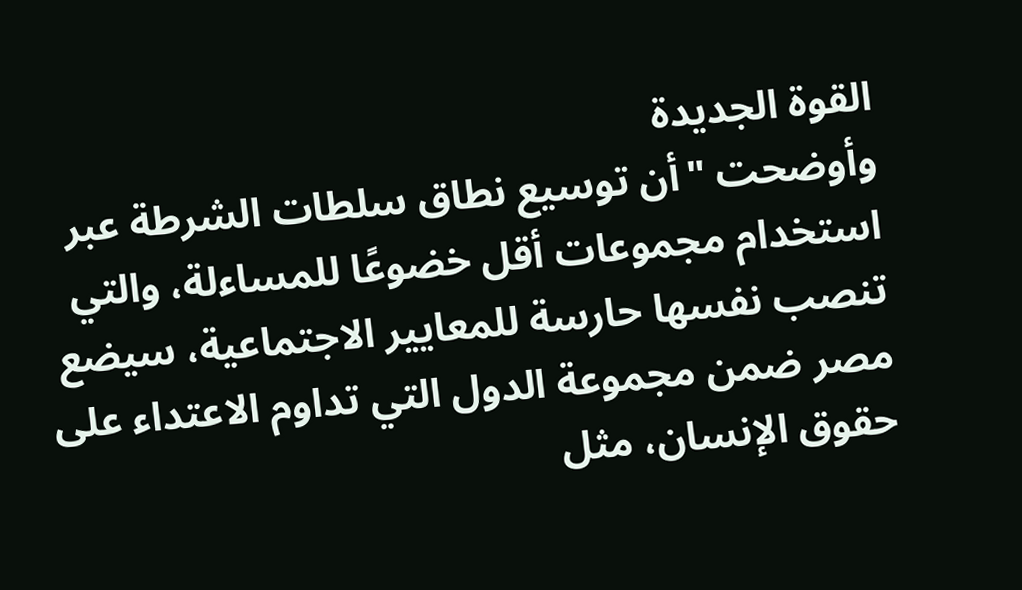القوة الجديدة
وأوضحت "أن توسيع نطاق سلطات الشرطة عبر استخدام مجموعات أقل خضوعًا للمساءلة، والتي تنصب نفسها حارسة للمعايير الاجتماعية، سيضع مصر ضمن مجموعة الدول التي تداوم الاعتداء على حقوق الإنسان، مثل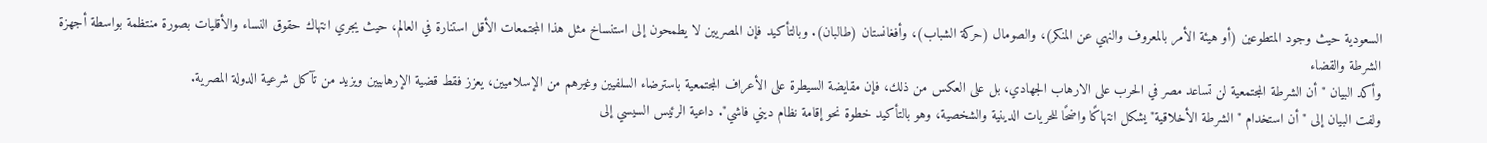السعودية حيث وجود المتطوعين (أو هيئة الأمر بالمعروف والنهي عن المنكر)، والصومال (حركة الشباب)، وأفغانستان (طالبان). وبالتأكيد فإن المصريين لا يطمحون إلى استنساخ مثل هذا المجتمعات الأقل استنارة في العالم، حيث يجري انتهاك حقوق النساء والأقليات بصورة منتظمة بواسطة أجهزة الشرطة والقضاء
وأكد البيان "أن الشرطة المجتمعية لن تساعد مصر في الحرب على الارهاب الجهادي، بل على العكس من ذلك، فإن مقايضة السيطرة على الأعراف المجتمعية باسترضاء السلفيين وغيرهم من الإسلاميين، يعزز فقط قضية الإرهابيين ويزيد من تآكل شرعية الدولة المصرية.
ولفت البيان إلى "أن استخدام "الشرطة الأخلاقية" يشكل انتهاكًا واضحًا للحريات الدينية والشخصية، وهو بالتأكيد خطوة نحو إقامة نظام ديني فاشي". داعية الرئيس السيسي إلى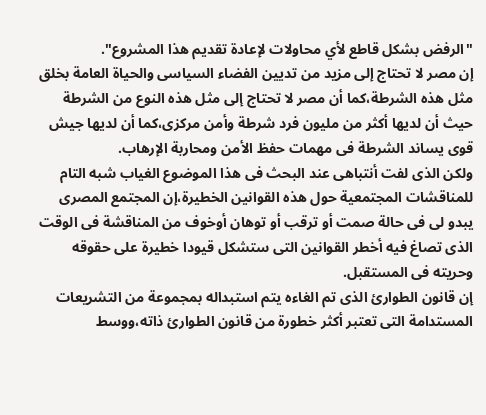"الرفض بشكل قاطع لأي محاولات لإعادة تقديم هذا المشروع".
إن مصر لا تحتاج إلى مزيد من تديين الفضاء السياسى والحياة العامة بخلق مثل هذه الشرطة،كما أن مصر لا تحتاج إلى مثل هذه النوع من الشرطة حيث أن لديها أكثر من مليون فرد شرطة وأمن مركزى،كما أن لديها جيش قوى يساند الشرطة فى مهمات حفظ الأمن ومحاربة الإرهاب.
ولكن الذى لفت أنتباهى عند البحث فى هذا الموضوع الغياب شبه التام للمناقشات المجتمعية حول هذه القوانين الخطيرة،إن المجتمع المصرى يبدو لى فى حالة صمت أو ترقب أو توهان أوخوف من المناقشة فى الوقت الذى تصاغ فيه أخطر القوانين التى ستشكل قيودا خطيرة على حقوقه وحريته فى المستقبل.
إن قانون الطوارئ الذى تم الغاءه يتم استبداله بمجموعة من التشريعات المستدامة التى تعتبر أكثر خطورة من قانون الطوارئ ذاته،ووسط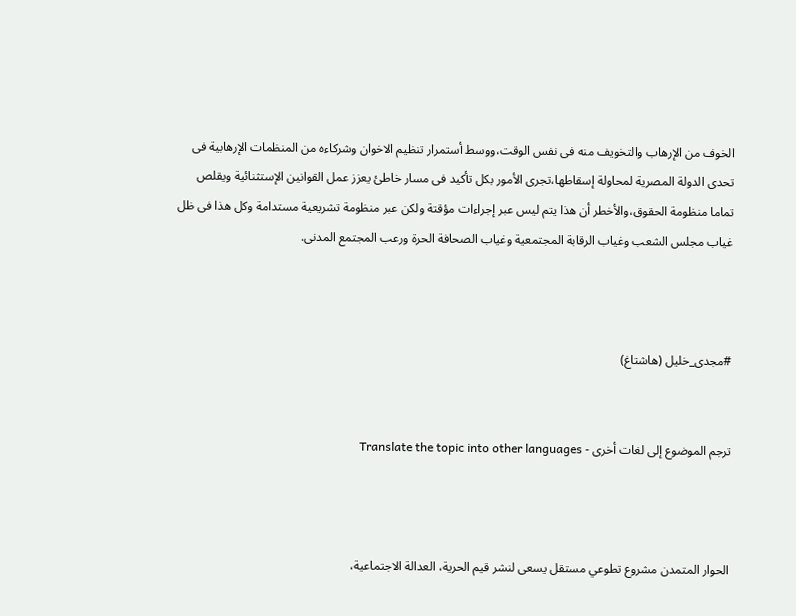الخوف من الإرهاب والتخويف منه فى نفس الوقت،ووسط أستمرار تنظيم الاخوان وشركاءه من المنظمات الإرهابية فى تحدى الدولة المصرية لمحاولة إسقاطها،تجرى الأمور بكل تأكيد فى مسار خاطئ يعزز عمل القوانين الإستثنائية ويقلص تماما منظومة الحقوق،والأخطر أن هذا يتم ليس عبر إجراءات مؤقتة ولكن عبر منظومة تشريعية مستدامة وكل هذا فى ظل غياب مجلس الشعب وغياب الرقابة المجتمعية وغياب الصحافة الحرة ورعب المجتمع المدنى.



#مجدى_خليل (هاشتاغ)


ترجم الموضوع إلى لغات أخرى - Translate the topic into other languages



الحوار المتمدن مشروع تطوعي مستقل يسعى لنشر قيم الحرية، العدالة الاجتماعية،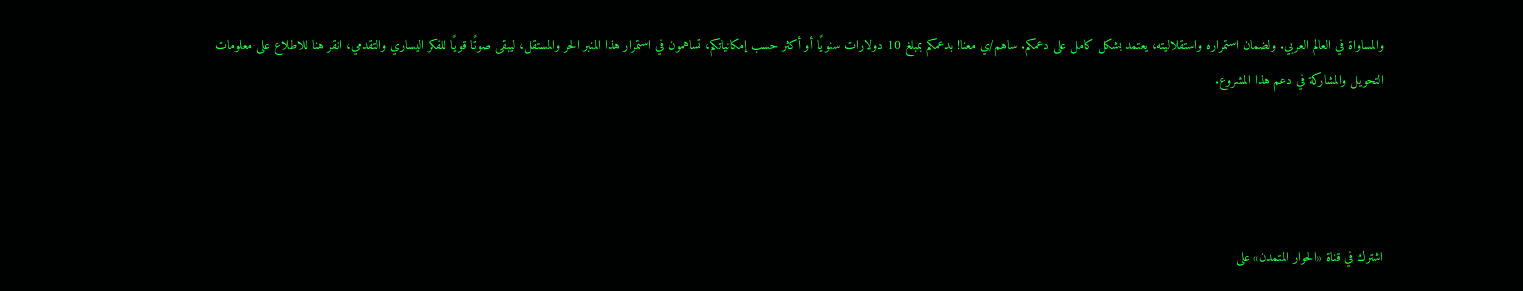والمساواة في العالم العربي. ولضمان استمراره واستقلاليته، يعتمد بشكل كامل على دعمكم. ساهم/ي معنا! بدعمكم بمبلغ 10 دولارات سنويًا أو أكثر حسب إمكانياتكم، تساهمون في استمرار هذا المنبر الحر والمستقل، ليبقى صوتًا قويًا للفكر اليساري والتقدمي، انقر هنا للاطلاع على معلومات التحويل والمشاركة في دعم هذا المشروع.




اشترك في قناة «الحوار المتمدن» على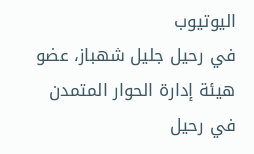اليوتيوب
في رحيل جليل شهباز، عضو هيئة إدارة الحوار المتمدن
في رحيل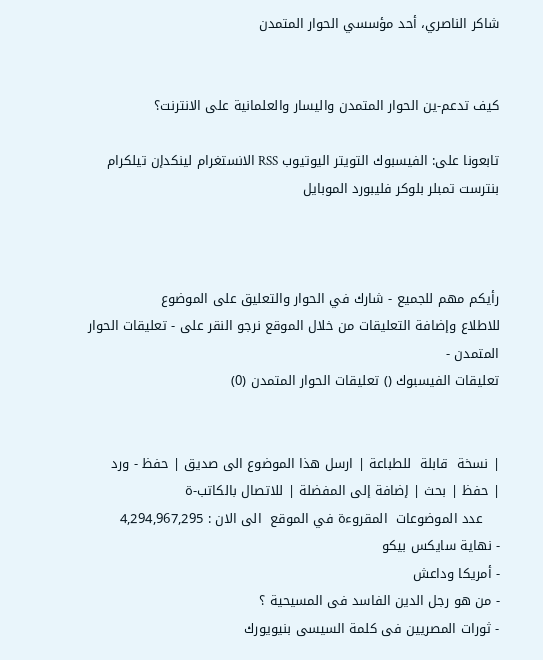شاكر الناصري، أحد مؤسسي الحوار المتمدن


كيف تدعم-ين الحوار المتمدن واليسار والعلمانية على الانترنت؟

تابعونا على: الفيسبوك التويتر اليوتيوب RSS الانستغرام لينكدإن تيلكرام بنترست تمبلر بلوكر فليبورد الموبايل



رأيكم مهم للجميع - شارك في الحوار والتعليق على الموضوع
للاطلاع وإضافة التعليقات من خلال الموقع نرجو النقر على - تعليقات الحوار المتمدن -
تعليقات الفيسبوك () تعليقات الحوار المتمدن (0)


| نسخة  قابلة  للطباعة | ارسل هذا الموضوع الى صديق | حفظ - ورد
| حفظ | بحث | إضافة إلى المفضلة | للاتصال بالكاتب-ة
    عدد الموضوعات  المقروءة في الموقع  الى الان : 4,294,967,295
- نهاية سايكس بيكو
- أمريكا وداعش
- من هو رجل الدين الفاسد فى المسيحية ؟
- ثورات المصريين فى كلمة السيسى بنيويورك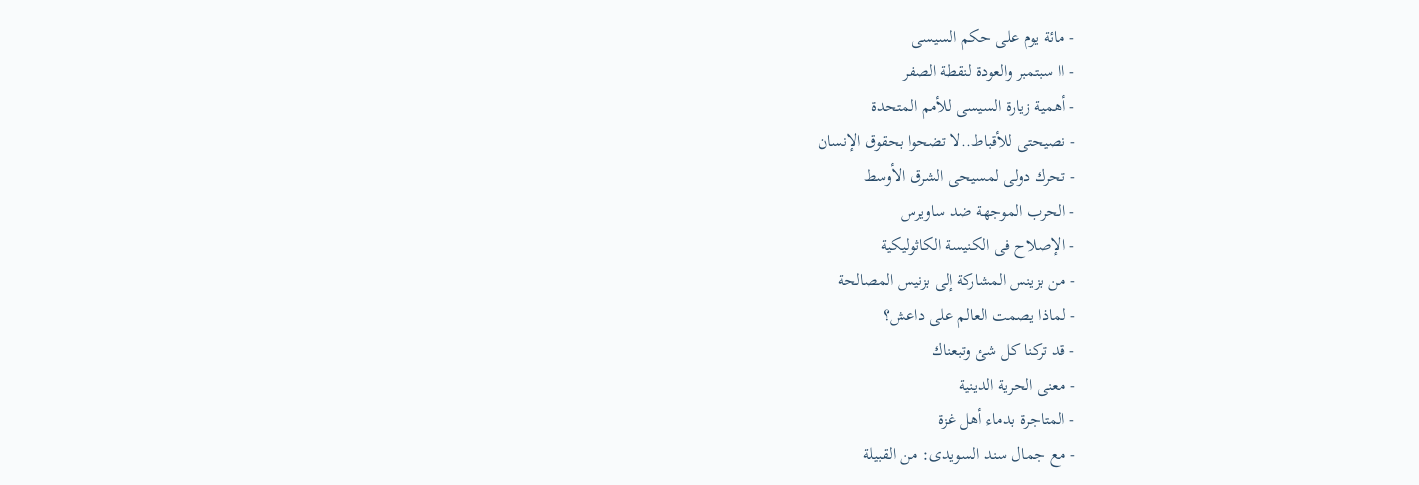- مائة يوم على حكم السيسى
- اا سبتمبر والعودة لنقطة الصفر
- أهمية زيارة السيسى للأمم المتحدة
- نصيحتى للأقباط..لا تضحوا بحقوق الإنسان
- تحرك دولى لمسيحى الشرق الأوسط
- الحرب الموجهة ضد ساويرس
- الإصلاح فى الكنيسة الكاثوليكية
- من بزينس المشاركة إلى بزنيس المصالحة
- لماذا يصمت العالم على داعش؟
- قد تركنا كل شئ وتبعناك
- معنى الحرية الدينية
- المتاجرة بدماء أهل غزة
- مع جمال سند السويدى: من القبيلة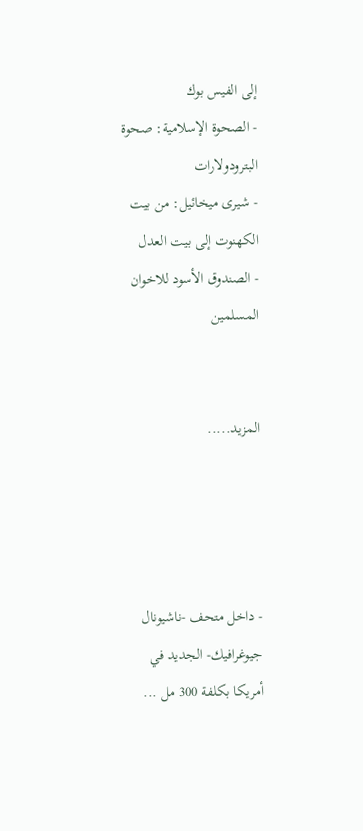إلى الفيس بوك
- الصحوة الإسلامية: صحوة البترودولارات
- شيرى ميخائيل: من بيت الكهنوت إلى بيت العدل
- الصندوق الأسود للاخوان المسلمين


المزيد.....




- داخل متحف -ناشيونال جيوغرافيك- الجديد في أمريكا بكلفة 300 مل ...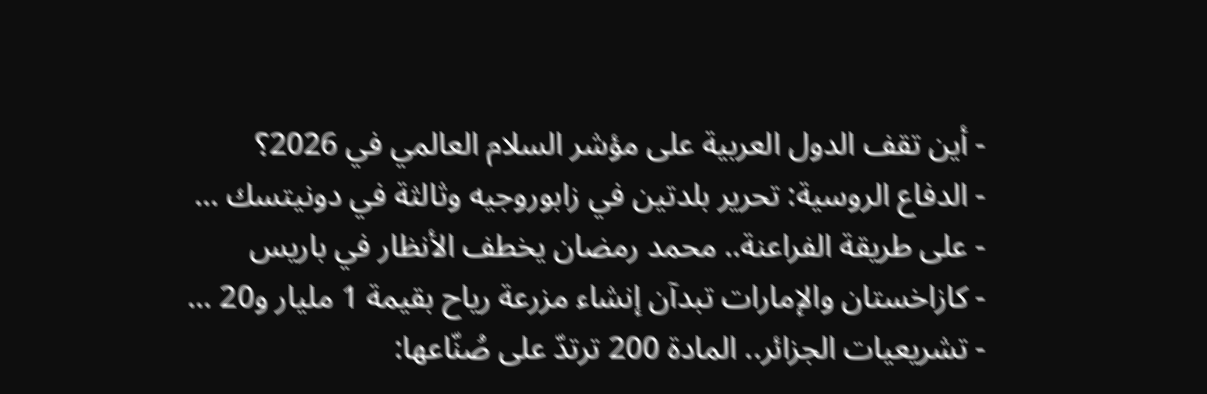- أين تقف الدول العربية على مؤشر السلام العالمي في 2026؟
- الدفاع الروسية: تحرير بلدتين في زابوروجيه وثالثة في دونيتسك ...
- على طريقة الفراعنة.. محمد رمضان يخطف الأنظار في باريس
- كازاخستان والإمارات تبدآن إنشاء مزرعة رياح بقيمة 1 مليار و20 ...
- تشريعيات الجزائر.. المادة 200 ترتدّ على صُنّاعها: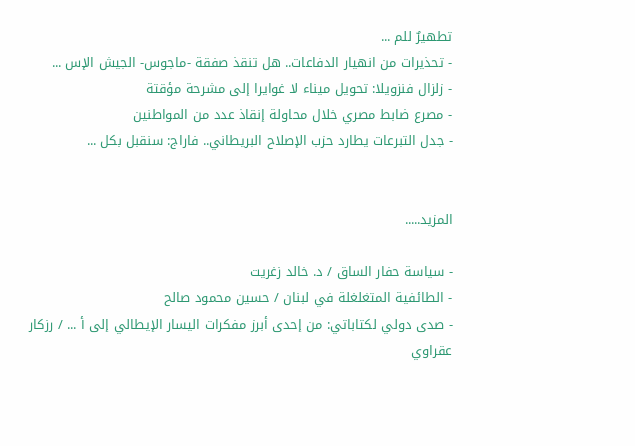تطهيرٌ للم ...
- تحذيرات من انهيار الدفاعات.. هل تنقذ صفقة -ماجوس- الجيش الإس ...
- زلزال فنزويلا: تحويل ميناء لا غوايرا إلى مشرحة مؤقتة
- مصرع ضابط مصري خلال محاولة إنقاذ عدد من المواطنين
- جدل التبرعات يطارد حزب الإصلاح البريطاني.. فاراج: سنقبل بكل ...


المزيد.....

- سياسة حفار الساق / د. خالد زغريت
- الطائفية المتغلغلة في لبنان / حسين محمود صالح
- صدى دولي لكتاباتي: من إحدى أبرز مفكرات اليسار الإيطالي إلى أ ... / رزكار عقراوي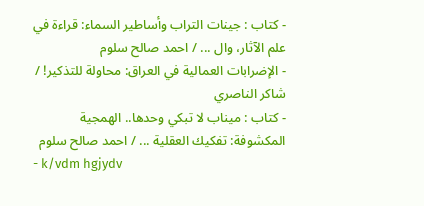- كتاب : جينات التراب وأساطير السماء: قراءة في علم الآثار، وال ... / احمد صالح سلوم
- الإضرابات العمالية في العراق: محاولة للتذكير! / شاكر الناصري
- كتاب : ميناب لا تبكي وحدها.. الهمجية المكشوفة: تفكيك العقلية ... / احمد صالح سلوم
- k/vdm hgjydv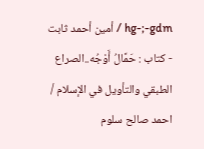hg-;-gdm / أمين أحمد ثابت
- كتاب : حَمَّالُ أَوْجُه..الصراع الطبقي والتأويل في الإسلام / احمد صالح سلوم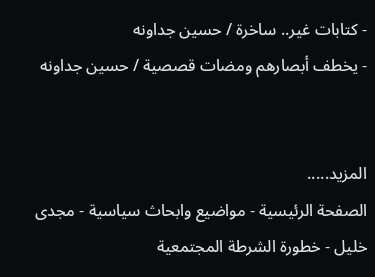- كتابات غير.. ساخرة / حسين جداونه
- يخطف أبصارهم ومضات قصصية / حسين جداونه


المزيد.....
الصفحة الرئيسية - مواضيع وابحاث سياسية - مجدى خليل - خطورة الشرطة المجتمعية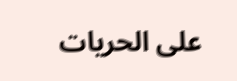على الحريات